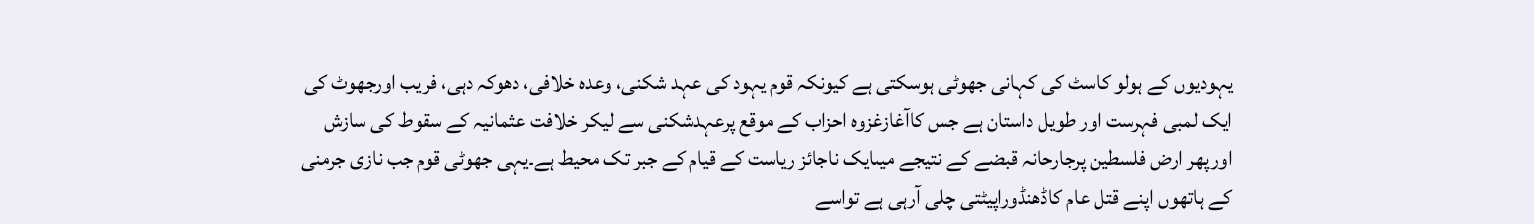یہودیوں کے ہولو کاسٹ کی کہانی جھوٹی ہوسکتی ہے کیونکہ قوم یہود کی عہد شکنی، وعدہ خلافی، دھوکہ دہی، فریب اورجھوٹ کی ایک لمبی فہرست اور طویل داستان ہے جس کاآغازغزوہ احزاب کے موقع پرعہدشکنی سے لیکر خلافت عثمانیہ کے سقوط کی سازش اورپھر ارض فلسطین پرجارحانہ قبضے کے نتیجے میںایک ناجائز ریاست کے قیام کے جبر تک محیط ہے۔یہی جھوٹی قوم جب نازی جرمنی کے ہاتھوں اپنے قتل عام کاڈھنڈوراپیٹتی چلی آرہی ہے تواسے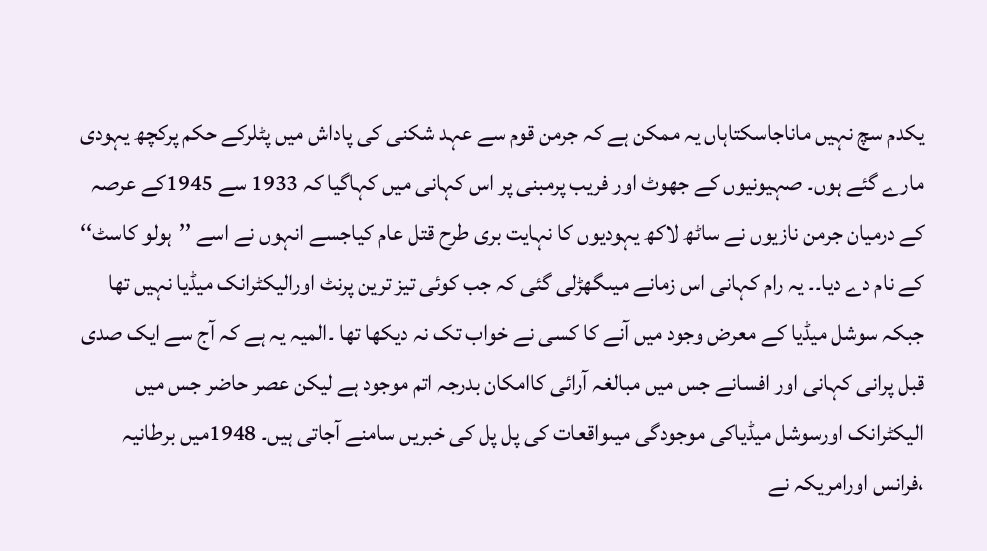یکدم سچ نہیں ماناجاسکتاہاں یہ ممکن ہے کہ جرمن قوم سے عہد شکنی کی پاداش میں پٹلرکے حکم پرکچھ یہودی مارے گئے ہوں۔ صہیونیوں کے جھوٹ اور فریب پرمبنی پر اس کہانی میں کہاگیا کہ 1933 سے 1945کے عرصہ کے درمیان جرمن نازیوں نے ساٹھ لاکھ یہودیوں کا نہایت بری طرح قتل عام کیاجسے انہوں نے اسے ’’ہولو کاسٹ‘‘ کے نام دے دیا۔۔ یہ رام کہانی اس زمانے میںگھڑلی گئی کہ جب کوئی تیز ترین پرنٹ اورالیکٹرانک میڈیا نہیں تھا جبکہ سوشل میڈیا کے معرض وجود میں آنے کا کسی نے خواب تک نہ دیکھا تھا ۔المیہ یہ ہے کہ آج سے ایک صدی قبل پرانی کہانی اور افسانے جس میں مبالغہ آرائی کاامکان بدرجہ اتم موجود ہے لیکن عصر حاضر جس میں الیکٹرانک اورسوشل میڈیاکی موجودگی میںواقعات کی پل پل کی خبریں سامنے آجاتی ہیں۔ 1948میں برطانیہ ،فرانس اورامریکہ نے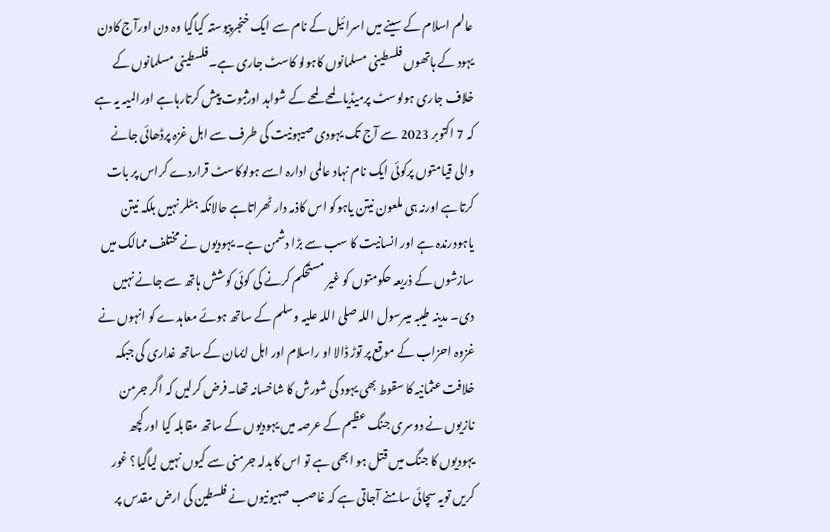عالم اسلام کے سینے میں اسرائیل کے نام سے ایک خنجرپیوستہ کیاگیا وہ دن اورآج کادن یہود کے ہاتھوں فلسطینی مسلمانوں کاہولو کاسٹ جاری ہے۔فلسطینی مسلمانوں کے خلاف جاری ہولوسٹ پرمیڈیا لمحے لمحے کے شواہد اورثبوت پیش کرتارہاہے اورالمیہ یہ ہے کہ 7 اکتوبر 2023 سے آج تک یہودی صیہونیت کی طرف سے اہل غزہ پرڈھائی جانے والی قیامتوں پرکوئی ایک نام نہاد عالمی ادارہ اسے ہولوکاسٹ قراردے کراس پر بات کرتاہے اورنہ ہی ملعون نیتن یاہوکو اس کاذمہ دار ٹھراتاہے حالانکہ ہٹلر نہیں بلکہ نیتن یاہودرندہ ہے اور انسانیت کا سب سے بڑا دشمن ہے۔ یہودیوں نے مختلف ممالک میں سازشوں کے ذریعہ حکومتوں کو غیر مستحکم کرنے کی کوئی کوشش ہاتھ سے جانے نہیں دی۔ مدینہ طیبہ میںرسول اللہ صلی اللہ علیہ وسلم کے ساتھ ہوئے معاہدے کو انہوں نے غزوہ احزاب کے موقع پر توڑ ڈالا او راسلام اور اہل ایمان کے ساتھ غداری کی جبکہ خلافت عثمانیہ کا سقوط بھی یہود کی شورش کا شاخسانہ تھا۔فرض کرلیں کہ اگر جرمن نازیوں نے دوسری جنگ عظیم کے عرصہ میں یہودیوں کے ساتھ مقابلہ کیا اور کچھ یہودیوں کا جنگ میں قتل ہو ابھی ہے تو اس کابدلہ جرمنی سے کیوں نہیں لیاگیا؟ غور کریں تویہ سچائی سامنے آجاتی ہے کہ غاصب صہیونیوں نے فلسطین کی ارض مقدس پر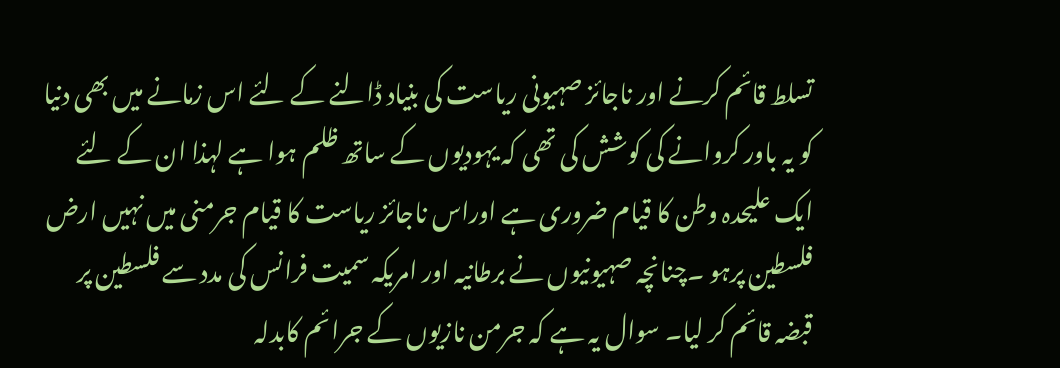تسلط قائم کرنے اور ناجائز صہیونی ریاست کی بنیاد ڈالنے کے لئے اس زمانے میں بھی دنیا کو یہ باور کروانے کی کوشش کی تھی کہ یہودیوں کے ساتھ ظلم ہوا ہے لہذا ان کے لئے ایک علیحدہ وطن کا قیام ضروری ہے اوراس ناجائز ریاست کا قیام جرمنی میں نہیں ارض فلسطین پرہو ۔چنانچہ صہیونیوں نے برطانیہ اور امریکہ سمیت فرانس کی مدد سے فلسطین پر قبضہ قائم کر لیا۔ سوال یہ ہے کہ جرمن نازیوں کے جرائم کابدلہ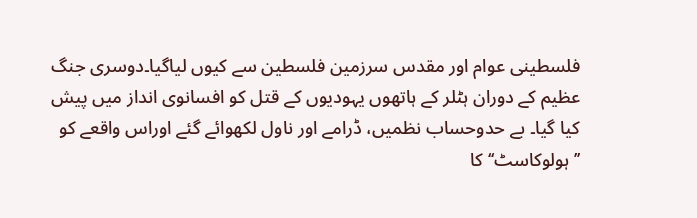فلسطینی عوام اور مقدس سرزمین فلسطین سے کیوں لیاگیا۔دوسری جنگ عظیم کے دوران ہٹلر کے ہاتھوں یہودیوں کے قتل کو افسانوی انداز میں پیش کیا گیا۔ بے حدوحساب نظمیں، ڈرامے اور ناول لکھوائے گئے اوراس واقعے کو ’’ہولوکاسٹ‘‘ کا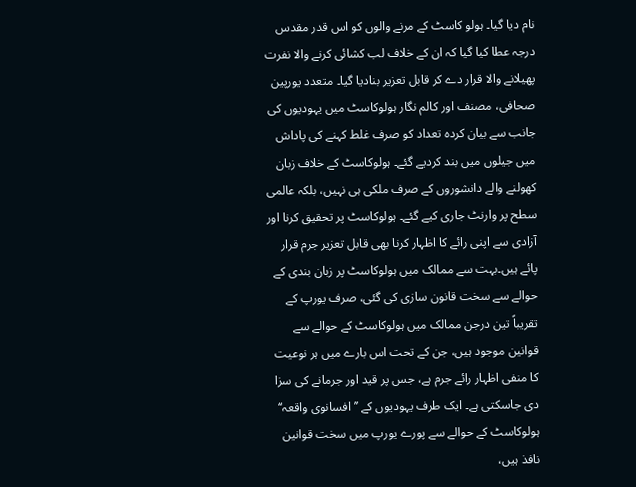نام دیا گیا۔ ہولو کاسٹ کے مرنے والوں کو اس قدر مقدس درجہ عطا کیا گیا کہ ان کے خلاف لب کشائی کرنے والا نفرت پھیلانے والا قرار دے کر قابل تعزیر بنادیا گیا۔ متعدد یورپین صحافی، مصنف اور کالم نگار ہولوکاسٹ میں یہودیوں کی جانب سے بیان کردہ تعداد کو صرف غلط کہنے کی پاداش میں جیلوں میں بند کردیے گئے۔ ہولوکاسٹ کے خلاف زبان کھولنے والے دانشوروں کے صرف ملکی ہی نہیں، بلکہ عالمی سطح پر وارنٹ جاری کیے گئے۔ ہولوکاسٹ پر تحقیق کرنا اور آزادی سے اپنی رائے کا اظہار کرنا بھی قابل تعزیر جرم قرار پائے ہیں۔بہت سے ممالک میں ہولوکاسٹ پر زبان بندی کے حوالے سے سخت قانون سازی کی گئی، صرف یورپ کے تقریباً تین درجن ممالک میں ہولوکاسٹ کے حوالے سے قوانین موجود ہیں، جن کے تحت اس بارے میں ہر نوعیت کا منفی اظہار رائے جرم ہے، جس پر قید اور جرمانے کی سزا دی جاسکتی ہے۔ ایک طرف یہودیوں کے ’’افسانوی واقعہ‘‘ ہولوکاسٹ کے حوالے سے پورے یورپ میں سخت قوانین نافذ ہیں،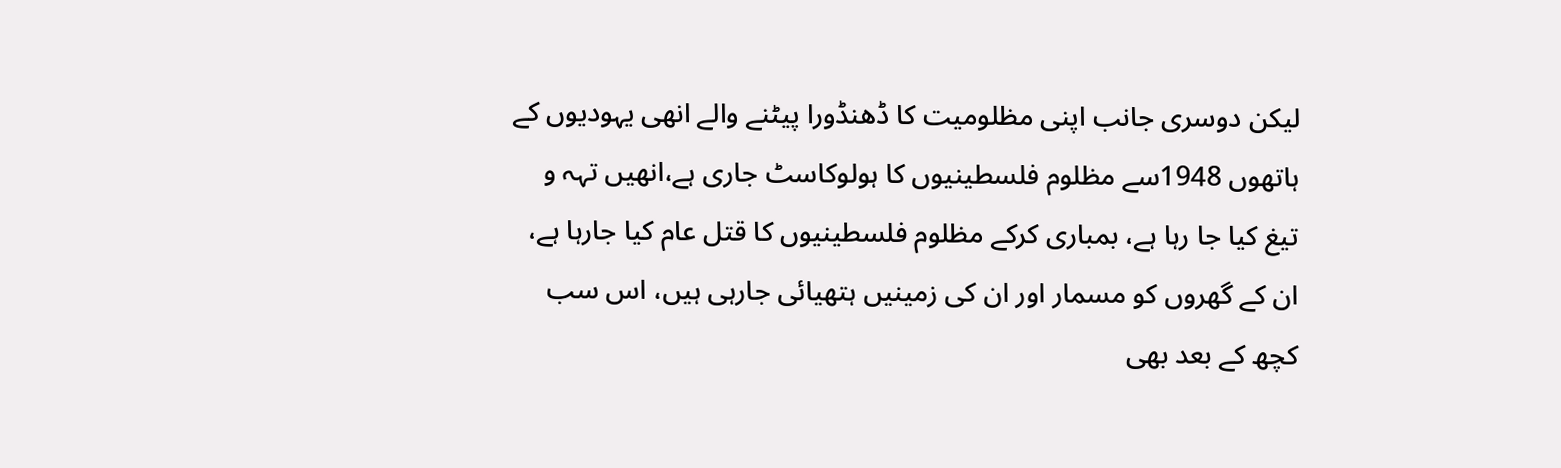لیکن دوسری جانب اپنی مظلومیت کا ڈھنڈورا پیٹنے والے انھی یہودیوں کے ہاتھوں 1948سے مظلوم فلسطینیوں کا ہولوکاسٹ جاری ہے،انھیں تہہ و تیغ کیا جا رہا ہے، بمباری کرکے مظلوم فلسطینیوں کا قتل عام کیا جارہا ہے، ان کے گھروں کو مسمار اور ان کی زمینیں ہتھیائی جارہی ہیں، اس سب کچھ کے بعد بھی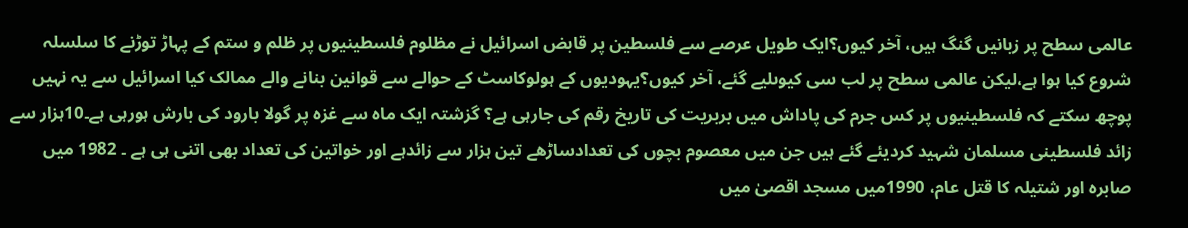عالمی سطح پر زبانیں گنگ ہیں، آخر کیوں؟ایک طویل عرصے سے فلسطین پر قابض اسرائیل نے مظلوم فلسطینیوں پر ظلم و ستم کے پہاڑ توڑنے کا سلسلہ شروع کیا ہوا ہے،لیکن عالمی سطح پر لب سی کیوںلیے گئے، آخر کیوں؟یہودیوں کے ہولوکاسٹ کے حوالے سے قوانین بنانے والے ممالک کیا اسرائیل سے یہ نہیں پوچھ سکتے کہ فلسطینیوں پر کس جرم کی پاداش میں بربریت کی تاریخ رقم کی جارہی ہے؟ گزشتہ ایک ماہ سے غزہ پر گولا بارود کی بارش ہورہی ہے۔10ہزار سے زائد فلسطینی مسلمان شہید کردیئے گئے ہیں جن میں معصوم بچوں کی تعدادساڑھے تین ہزار سے زائدہے اور خواتین کی تعداد بھی اتنی ہی ہے ۔ 1982 میں صابرہ اور شتیلہ کا قتل عام، 1990میں مسجد اقصیٰ میں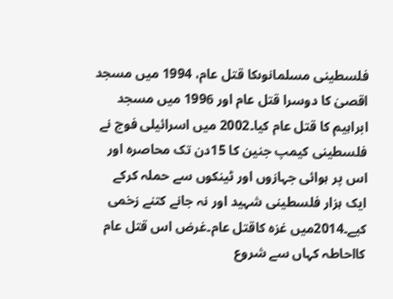فلسطینی مسلمانوںکا قتل عام، 1994 میں مسجد اقصیٰ کا دوسرا قتل عام اور 1996 میں مسجد ابراہیم کا قتل عام کیا۔2002 میں اسرائیلی فوج نے فلسطینی کیمپ جنین کا 15دن تک محاصرہ اور اس پر ہوائی جہازوں اور ٹینکوں سے حملہ کرکے ایک ہزار فلسطینی شہید اور نہ جانے کتنے زخمی کیے۔2014میں غزہ کاقتل عام۔غرض اس قتل عام کااحاطہ کہاں سے شروع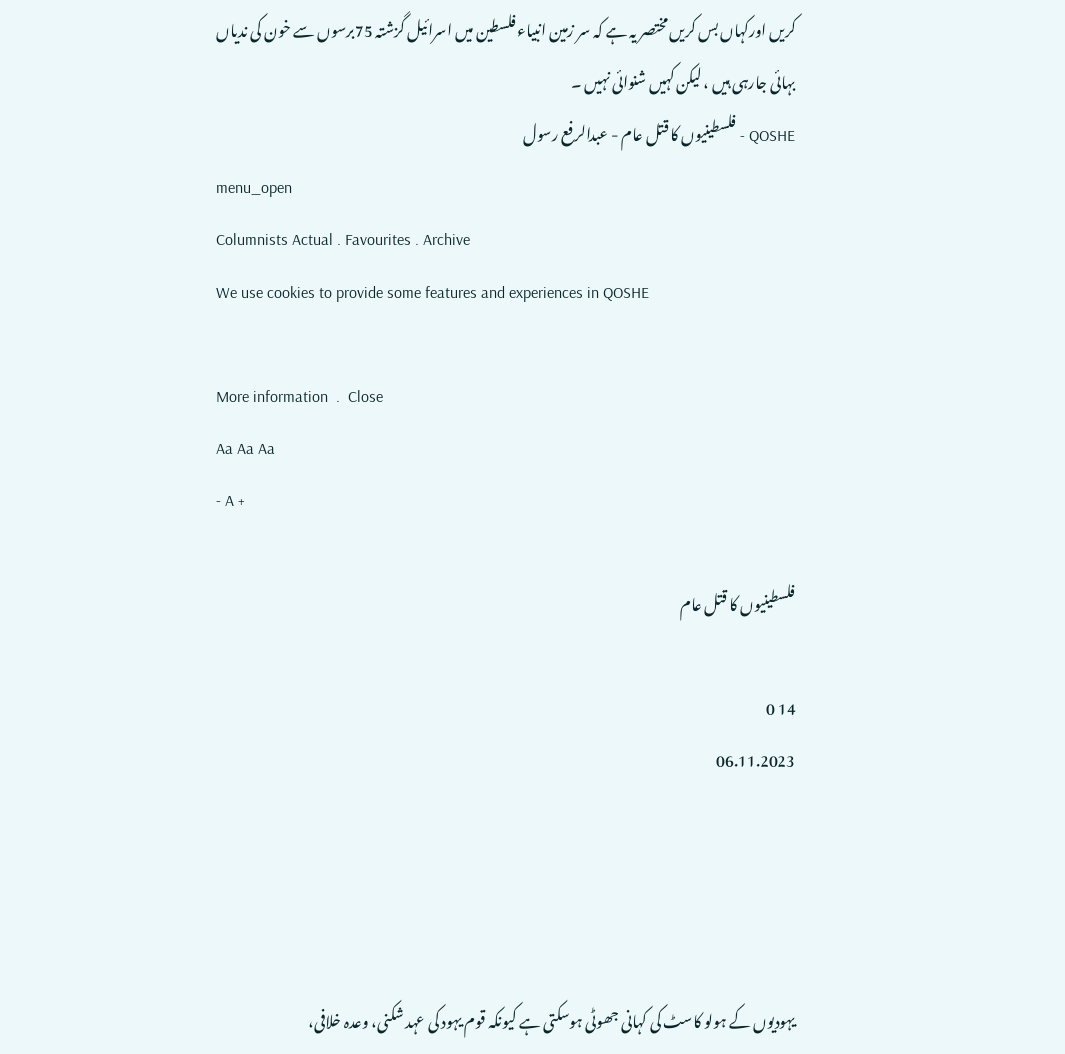کریں اورکہاں بس کریں مختصر یہ ہے کہ سر زمین انبیاء فلسطین میں اسرائیل گزشتہ 75برسوں سے خون کی ندیاں بہائی جارہی ہیں ، لیکن کہیں شنوائی نہیں ۔
QOSHE - فلسطینیوں کا قتل عام - عبدالرفع رسول
menu_open
Columnists Actual . Favourites . Archive
We use cookies to provide some features and experiences in QOSHE

More information  .  Close
Aa Aa Aa
- A +

فلسطینیوں کا قتل عام

14 0
06.11.2023




یہودیوں کے ہولو کاسٹ کی کہانی جھوٹی ہوسکتی ہے کیونکہ قوم یہود کی عہد شکنی، وعدہ خلافی،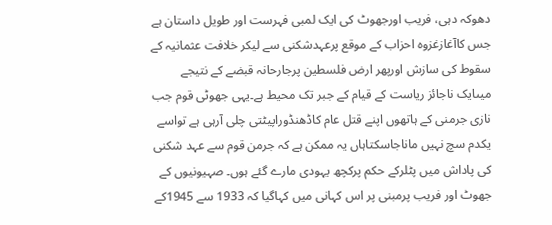دھوکہ دہی، فریب اورجھوٹ کی ایک لمبی فہرست اور طویل داستان ہے جس کاآغازغزوہ احزاب کے موقع پرعہدشکنی سے لیکر خلافت عثمانیہ کے سقوط کی سازش اورپھر ارض فلسطین پرجارحانہ قبضے کے نتیجے میںایک ناجائز ریاست کے قیام کے جبر تک محیط ہے۔یہی جھوٹی قوم جب نازی جرمنی کے ہاتھوں اپنے قتل عام کاڈھنڈوراپیٹتی چلی آرہی ہے تواسے یکدم سچ نہیں ماناجاسکتاہاں یہ ممکن ہے کہ جرمن قوم سے عہد شکنی کی پاداش میں پٹلرکے حکم پرکچھ یہودی مارے گئے ہوں۔ صہیونیوں کے جھوٹ اور فریب پرمبنی پر اس کہانی میں کہاگیا کہ 1933 سے 1945کے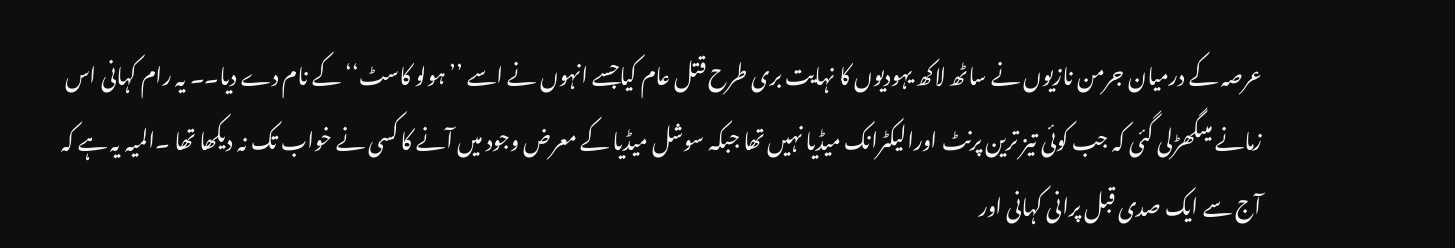عرصہ کے درمیان جرمن نازیوں نے ساٹھ لاکھ یہودیوں کا نہایت بری طرح قتل عام کیاجسے انہوں نے اسے ’’ہولو کاسٹ‘‘ کے نام دے دیا۔۔ یہ رام کہانی اس زمانے میںگھڑلی گئی کہ جب کوئی تیز ترین پرنٹ اورالیکٹرانک میڈیا نہیں تھا جبکہ سوشل میڈیا کے معرض وجود میں آنے کا کسی نے خواب تک نہ دیکھا تھا ۔المیہ یہ ہے کہ آج سے ایک صدی قبل پرانی کہانی اور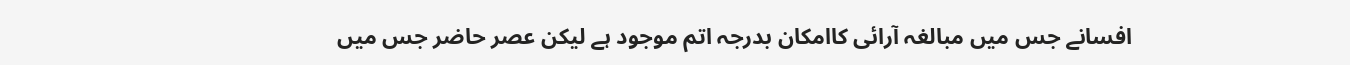افسانے جس میں مبالغہ آرائی کاامکان بدرجہ اتم موجود ہے لیکن عصر حاضر جس میں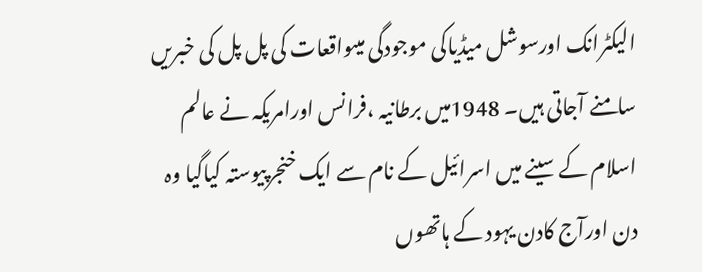الیکٹرانک اورسوشل میڈیاکی موجودگی میںواقعات کی پل پل کی خبریں سامنے آجاتی ہیں۔ 1948میں برطانیہ ،فرانس اورامریکہ نے عالم اسلام کے سینے میں اسرائیل کے نام سے ایک خنجرپیوستہ کیاگیا وہ دن اورآج کادن یہود کے ہاتھوں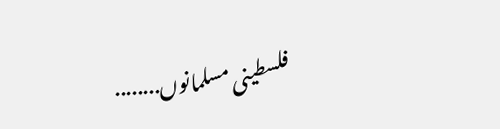فلسطینی مسلمانوں........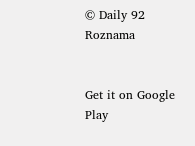© Daily 92 Roznama


Get it on Google Play